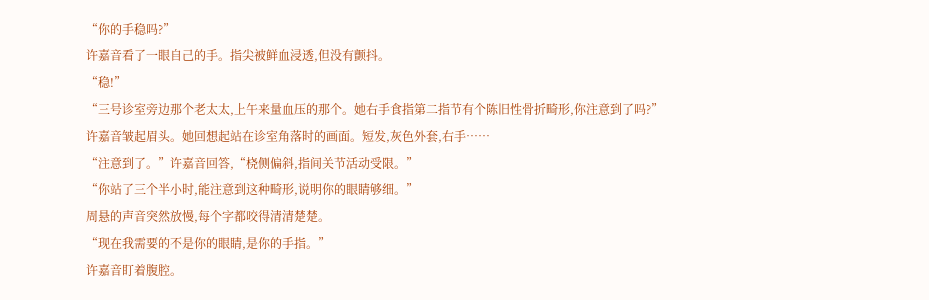“你的手稳吗?”
许嘉音看了一眼自己的手。指尖被鲜血浸透,但没有颤抖。
“稳!”
“三号诊室旁边那个老太太,上午来量血压的那个。她右手食指第二指节有个陈旧性骨折畸形,你注意到了吗?”
许嘉音皱起眉头。她回想起站在诊室角落时的画面。短发,灰色外套,右手……
“注意到了。”许嘉音回答,“桡侧偏斜,指间关节活动受限。”
“你站了三个半小时,能注意到这种畸形,说明你的眼睛够细。”
周悬的声音突然放慢,每个字都咬得清清楚楚。
“现在我需要的不是你的眼睛,是你的手指。”
许嘉音盯着腹腔。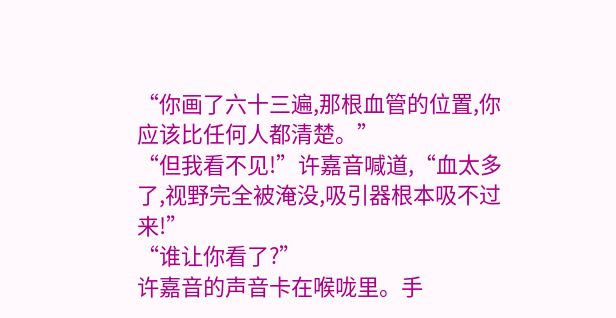“你画了六十三遍,那根血管的位置,你应该比任何人都清楚。”
“但我看不见!”许嘉音喊道,“血太多了,视野完全被淹没,吸引器根本吸不过来!”
“谁让你看了?”
许嘉音的声音卡在喉咙里。手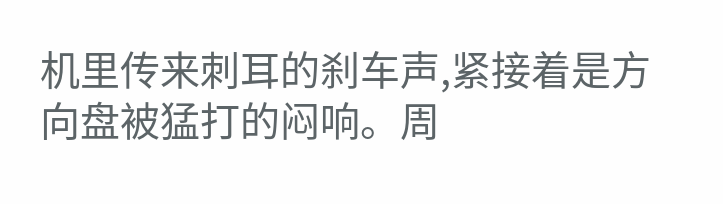机里传来刺耳的刹车声,紧接着是方向盘被猛打的闷响。周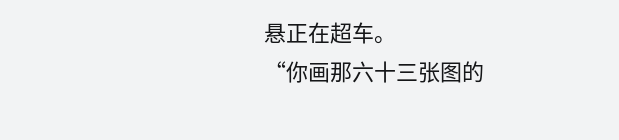悬正在超车。
“你画那六十三张图的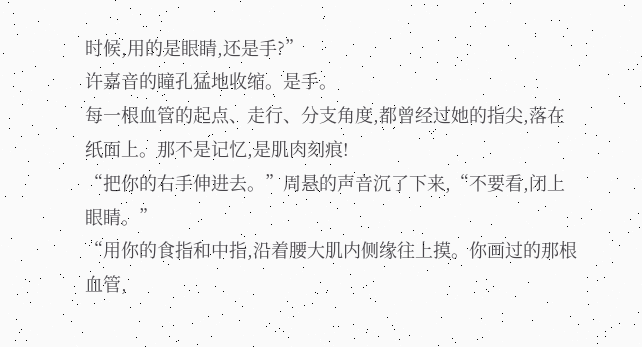时候,用的是眼睛,还是手?”
许嘉音的瞳孔猛地收缩。是手。
每一根血管的起点、走行、分支角度,都曾经过她的指尖,落在纸面上。那不是记忆,是肌肉刻痕!
“把你的右手伸进去。”周悬的声音沉了下来,“不要看,闭上眼睛。”
“用你的食指和中指,沿着腰大肌内侧缘往上摸。你画过的那根血管,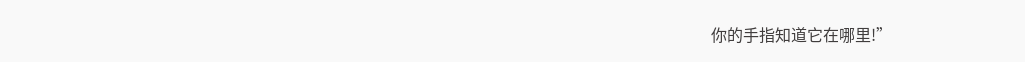你的手指知道它在哪里!”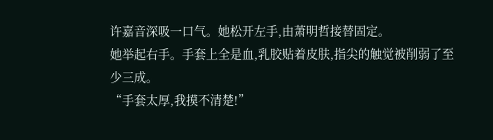许嘉音深吸一口气。她松开左手,由萧明哲接替固定。
她举起右手。手套上全是血,乳胶贴着皮肤,指尖的触觉被削弱了至少三成。
“手套太厚,我摸不清楚!”